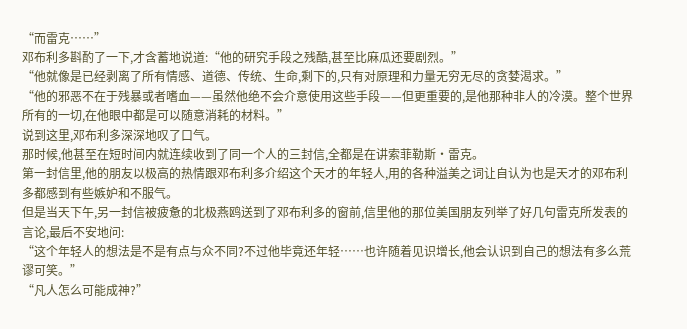“而雷克……”
邓布利多斟酌了一下,才含蓄地说道:“他的研究手段之残酷,甚至比麻瓜还要剧烈。”
“他就像是已经剥离了所有情感、道德、传统、生命,剩下的,只有对原理和力量无穷无尽的贪婪渴求。”
“他的邪恶不在于残暴或者嗜血——虽然他绝不会介意使用这些手段——但更重要的,是他那种非人的冷漠。整个世界所有的一切,在他眼中都是可以随意消耗的材料。”
说到这里,邓布利多深深地叹了口气。
那时候,他甚至在短时间内就连续收到了同一个人的三封信,全都是在讲索菲勒斯·雷克。
第一封信里,他的朋友以极高的热情跟邓布利多介绍这个天才的年轻人,用的各种溢美之词让自认为也是天才的邓布利多都感到有些嫉妒和不服气。
但是当天下午,另一封信被疲惫的北极燕鸥送到了邓布利多的窗前,信里他的那位美国朋友列举了好几句雷克所发表的言论,最后不安地问:
“这个年轻人的想法是不是有点与众不同?不过他毕竟还年轻……也许随着见识增长,他会认识到自己的想法有多么荒谬可笑。”
“凡人怎么可能成神?”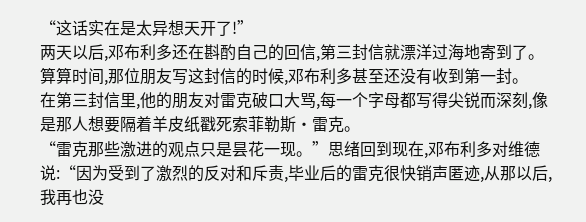“这话实在是太异想天开了!”
两天以后,邓布利多还在斟酌自己的回信,第三封信就漂洋过海地寄到了。
算算时间,那位朋友写这封信的时候,邓布利多甚至还没有收到第一封。
在第三封信里,他的朋友对雷克破口大骂,每一个字母都写得尖锐而深刻,像是那人想要隔着羊皮纸戳死索菲勒斯·雷克。
“雷克那些激进的观点只是昙花一现。”思绪回到现在,邓布利多对维德说:“因为受到了激烈的反对和斥责,毕业后的雷克很快销声匿迹,从那以后,我再也没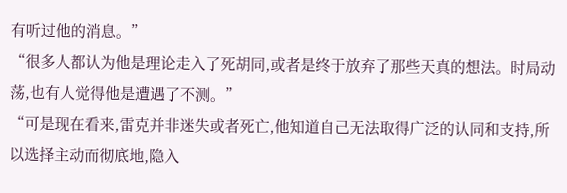有听过他的消息。”
“很多人都认为他是理论走入了死胡同,或者是终于放弃了那些天真的想法。时局动荡,也有人觉得他是遭遇了不测。”
“可是现在看来,雷克并非迷失或者死亡,他知道自己无法取得广泛的认同和支持,所以选择主动而彻底地,隐入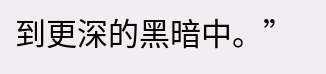到更深的黑暗中。”